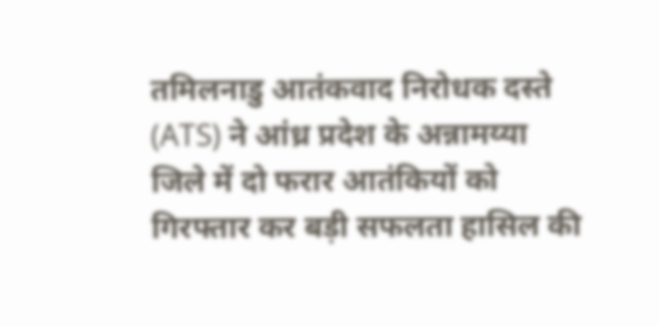तमिलनाडु आतंकवाद निरोधक दस्ते (ATS) ने आंध्र प्रदेश के अन्नामय्या जिले में दो फरार आतंकियों को गिरफ्तार कर बड़ी सफलता हासिल की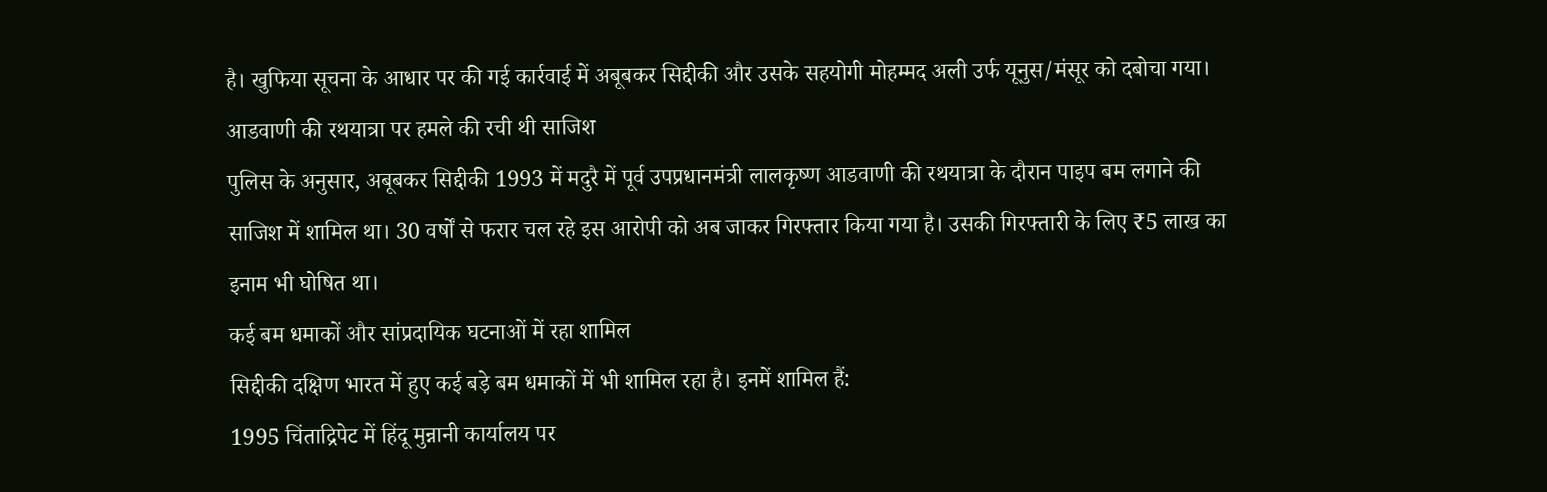है। खुफिया सूचना के आधार पर की गई कार्रवाई में अबूबकर सिद्दीकी और उसके सहयोगी मोहम्मद अली उर्फ यूनुस/मंसूर को दबोचा गया।
आडवाणी की रथयात्रा पर हमले की रची थी साजिश
पुलिस के अनुसार, अबूबकर सिद्दीकी 1993 में मदुरै में पूर्व उपप्रधानमंत्री लालकृष्ण आडवाणी की रथयात्रा के दौरान पाइप बम लगाने की साजिश में शामिल था। 30 वर्षों से फरार चल रहे इस आरोपी को अब जाकर गिरफ्तार किया गया है। उसकी गिरफ्तारी के लिए ₹5 लाख का इनाम भी घोषित था।
कई बम धमाकों और सांप्रदायिक घटनाओं में रहा शामिल
सिद्दीकी दक्षिण भारत में हुए कई बड़े बम धमाकों में भी शामिल रहा है। इनमें शामिल हैं:
1995 चिंताद्रिपेट में हिंदू मुन्नानी कार्यालय पर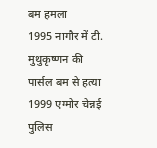बम हमला
1995 नागौर में टी. मुथुकृष्णन की पार्सल बम से हत्या
1999 एग्मोर चेन्नई पुलिस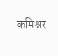कमिश्नर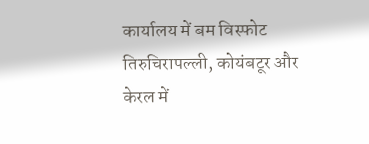कार्यालय में बम विस्फोट
तिरुचिरापल्ली, कोयंबटूर और केरल में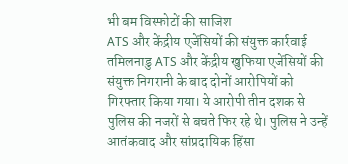भी बम विस्फोटों की साजिश
ATS और केंद्रीय एजेंसियों की संयुक्त कार्रवाई
तमिलनाडु ATS और केंद्रीय खुफिया एजेंसियों की संयुक्त निगरानी के बाद दोनों आरोपियों को गिरफ्तार किया गया। ये आरोपी तीन दशक से पुलिस की नजरों से बचते फिर रहे थे। पुलिस ने उन्हें आतंकवाद और सांप्रदायिक हिंसा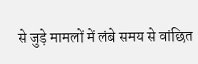से जुड़े मामलों में लंबे समय से वांछित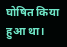घोषित किया हुआ था।